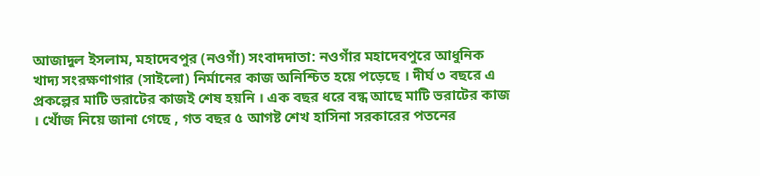আজাদুল ইসলাম, মহাদেবপুর (নওগাঁ) সংবাদদাতা: নওগাঁর মহাদেবপুরে আধুনিক খাদ্য সংরক্ষণাগার (সাইলো) নির্মানের কাজ অনিশ্চিত হয়ে পড়েছে । দীর্ঘ ৩ বছরে এ প্রকল্পের মাটি ভরাটের কাজই শেষ হয়নি । এক বছর ধরে বন্ধ আছে মাটি ভরাটের কাজ । খোঁজ নিয়ে জানা গেছে , গত বছর ৫ আগষ্ট শেখ হাসিনা সরকারের পতনের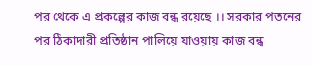পর থেকে এ প্রকল্পের কাজ বন্ধ রয়েছে ।। সরকার পতনের পর ঠিকাদারী প্রতিষ্ঠান পালিয়ে যাওয়ায় কাজ বন্ধ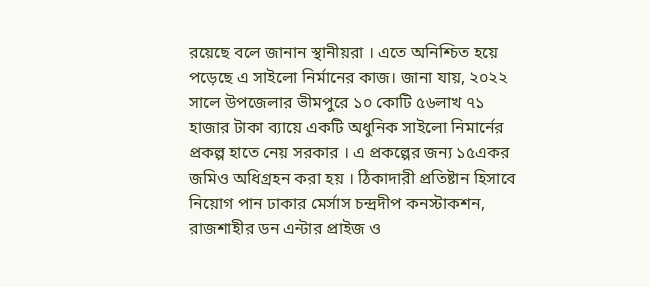রয়েছে বলে জানান স্থানীয়রা । এতে অনিশ্চিত হয়ে পড়েছে এ সাইলো নির্মানের কাজ। জানা যায়, ২০২২ সালে উপজেলার ভীমপুরে ১০ কোটি ৫৬লাখ ৭১ হাজার টাকা ব্যায়ে একটি অধুনিক সাইলো নিমার্নের প্রকল্প হাতে নেয় সরকার । এ প্রকল্পের জন্য ১৫একর জমিও অধিগ্রহন করা হয় । ঠিকাদারী প্রতিষ্টান হিসাবে নিয়োগ পান ঢাকার মের্সাস চন্দ্রদীপ কনস্টাকশন, রাজশাহীর ডন এন্টার প্রাইজ ও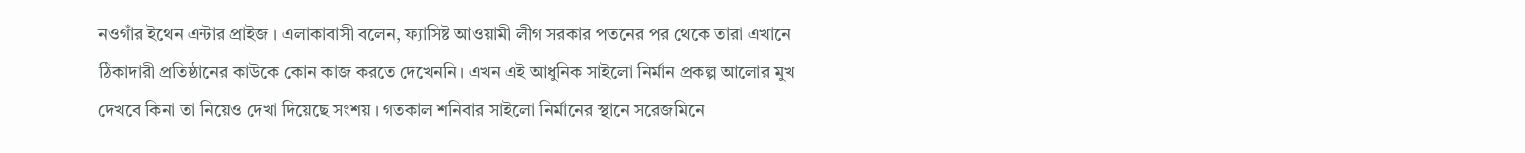নওগাঁর ইথেন এন্টার প্রাইজ । এলাকাবাসী বলেন, ফ্যাসিষ্ট আওয়ামী লীগ সরকার পতনের পর থেকে তারা এখানে ঠিকাদারী প্রতিষ্ঠানের কাউকে কোন কাজ করতে দেখেননি। এখন এই আধুনিক সাইলো নির্মান প্রকল্প আলোর মুখ দেখবে কিনা তা নিয়েও দেখা দিয়েছে সংশয় । গতকাল শনিবার সাইলো নির্মানের স্থানে সরেজমিনে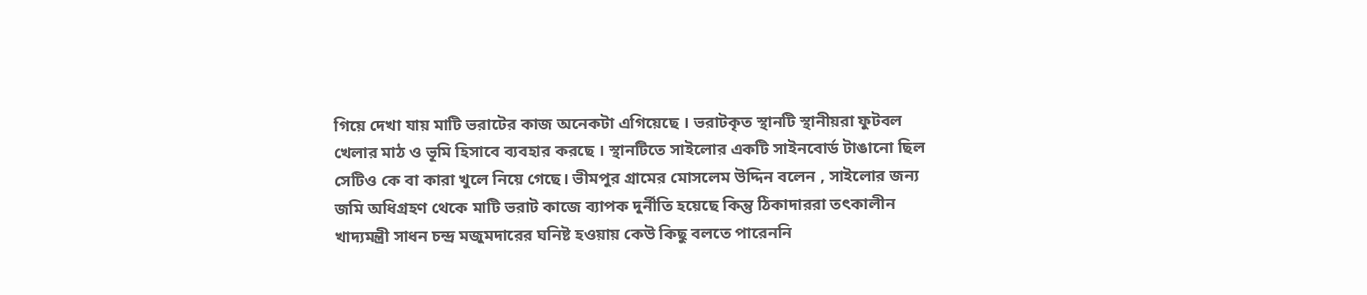গিয়ে দেখা যায় মাটি ভরাটের কাজ অনেকটা এগিয়েছে । ভরাটকৃত স্থানটি স্থানীয়রা ফুটবল খেলার মাঠ ও ভূমি হিসাবে ব্যবহার করছে । স্থানটিতে সাইলোর একটি সাইনবোর্ড টাঙানো ছিল সেটিও কে বা কারা খুলে নিয়ে গেছে। ভীমপুর গ্রামের মোসলেম উদ্দিন বলেন , সাইলোর জন্য জমি অধিগ্রহণ থেকে মাটি ভরাট কাজে ব্যাপক দুর্নীতি হয়েছে কিন্তু ঠিকাদাররা তৎকালীন খাদ্যমন্ত্রী সাধন চন্দ্র মজুমদারের ঘনিষ্ট হওয়ায় কেউ কিছু বলতে পারেননি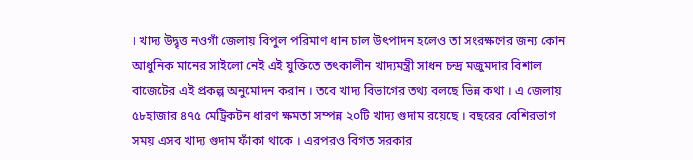। খাদ্য উদ্বৃত্ত নওগাঁ জেলায় বিপুল পরিমাণ ধান চাল উৎপাদন হলেও তা সংরক্ষণের জন্য কোন আধুনিক মানের সাইলো নেই এই যুক্তিতে তৎকালীন খাদ্যমন্ত্রী সাধন চন্দ্র মজুমদার বিশাল বাজেটের এই প্রকল্প অনুমোদন করান । তবে খাদ্য বিভাগের তথ্য বলছে ভিন্ন কথা । এ জেলায় ৫৮হাজার ৪৭৫ মেট্রিকটন ধারণ ক্ষমতা সম্পন্ন ২০টি খাদ্য গুদাম রয়েছে । বছরের বেশিরভাগ সময় এসব খাদ্য গুদাম ফাঁকা থাকে । এরপরও বিগত সরকার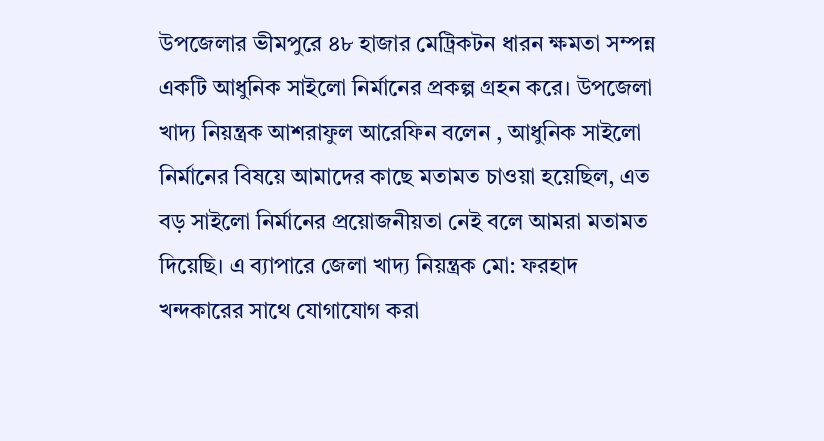উপজেলার ভীমপুরে ৪৮ হাজার মেট্রিকটন ধারন ক্ষমতা সম্পন্ন একটি আধুনিক সাইলো নির্মানের প্রকল্প গ্রহন করে। উপজেলা খাদ্য নিয়ন্ত্রক আশরাফুল আরেফিন বলেন , আধুনিক সাইলো নির্মানের বিষয়ে আমাদের কাছে মতামত চাওয়া হয়েছিল, এত বড় সাইলো নির্মানের প্রয়োজনীয়তা নেই বলে আমরা মতামত দিয়েছি। এ ব্যাপারে জেলা খাদ্য নিয়ন্ত্রক মো: ফরহাদ খন্দকারের সাথে যোগাযোগ করা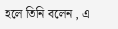হলে তিনি বলেন , এ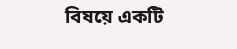বিষয়ে একটি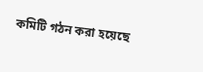কমিটি গঠন করা হয়েছে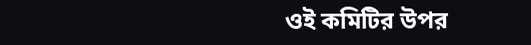ওই কমিটির উপর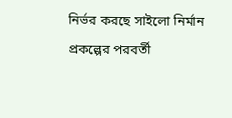নির্ভর করছে সাইলো নির্মান প্রকল্পের পরবর্তী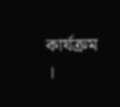কার্যক্রম ।